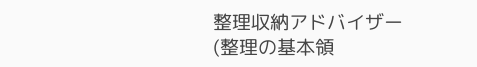整理収納アドバイザー(整理の基本領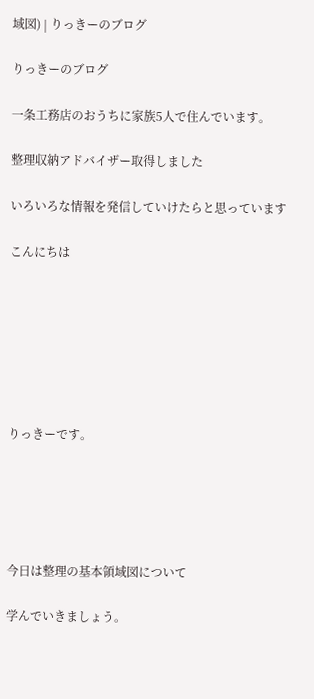域図) | りっきーのブログ

りっきーのブログ

一条工務店のおうちに家族5人で住んでいます。

整理収納アドバイザー取得しました

いろいろな情報を発信していけたらと思っています

こんにちは







りっきーです。





今日は整理の基本領域図について

学んでいきましょう。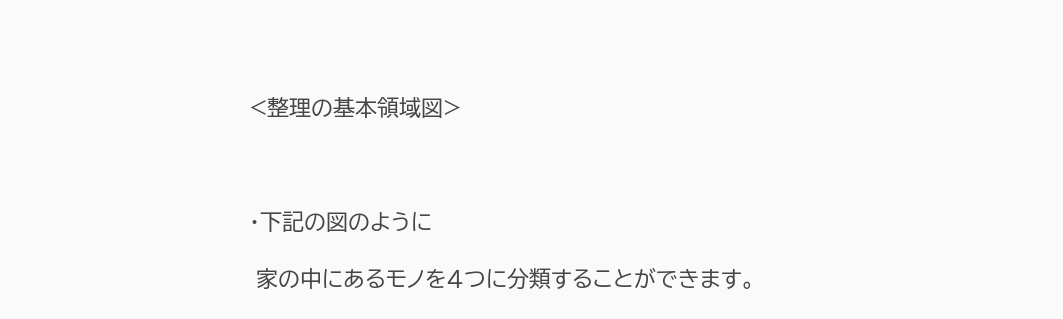<整理の基本領域図>



・下記の図のように

 家の中にあるモノを4つに分類することができます。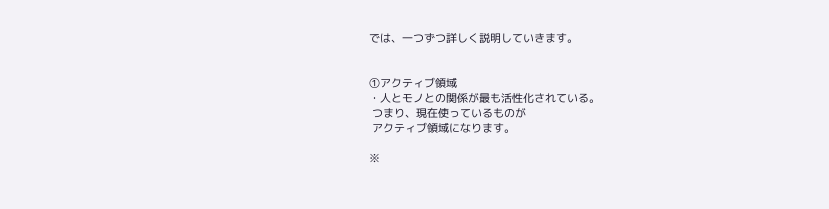では、一つずつ詳しく説明していきます。


①アクティブ領域
・人とモノとの関係が最も活性化されている。
 つまり、現在使っているものが
 アクティブ領域になります。

※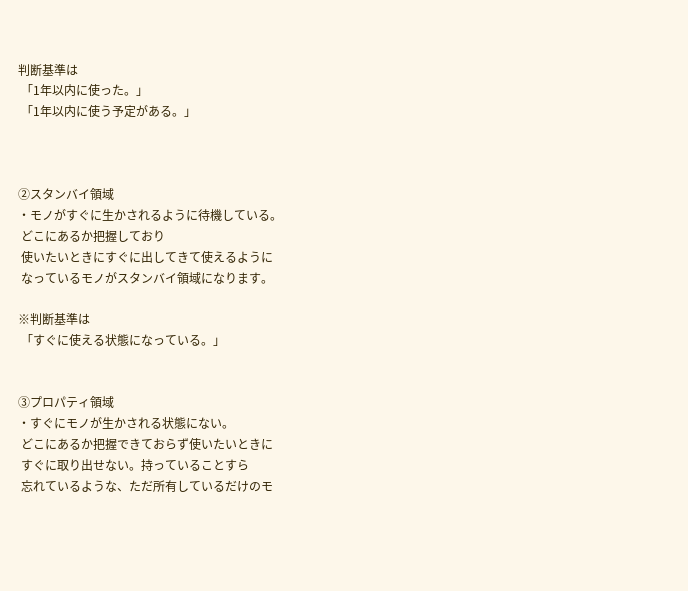判断基準は
 「1年以内に使った。」
 「1年以内に使う予定がある。」



②スタンバイ領域
・モノがすぐに生かされるように待機している。
 どこにあるか把握しており
 使いたいときにすぐに出してきて使えるように
 なっているモノがスタンバイ領域になります。

※判断基準は
 「すぐに使える状態になっている。」


③プロパティ領域
・すぐにモノが生かされる状態にない。
 どこにあるか把握できておらず使いたいときに
 すぐに取り出せない。持っていることすら
 忘れているような、ただ所有しているだけのモ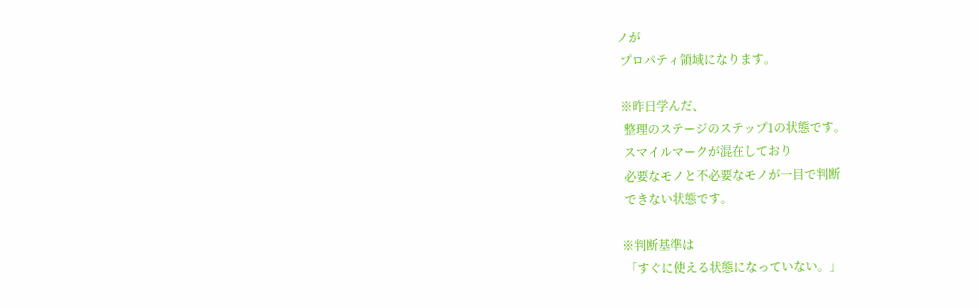ノが
 プロパティ領域になります。

 ※昨日学んだ、
  整理のステージのステップ1の状態です。
  スマイルマークが混在しており
  必要なモノと不必要なモノが一目で判断
  できない状態です。

 ※判断基準は
  「すぐに使える状態になっていない。」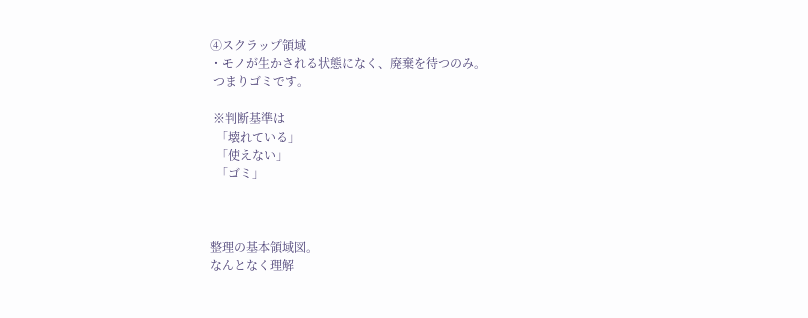④スクラップ領域
・モノが生かされる状態になく、廃棄を待つのみ。
 つまりゴミです。

 ※判断基準は
  「壊れている」
  「使えない」
  「ゴミ」



整理の基本領域図。
なんとなく理解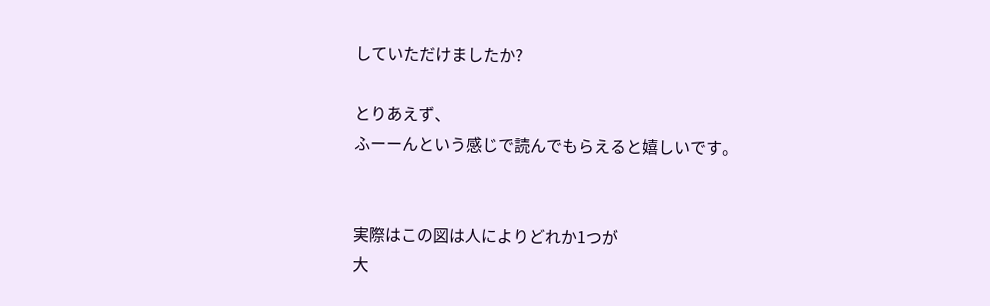していただけましたか?

とりあえず、
ふーーんという感じで読んでもらえると嬉しいです。


実際はこの図は人によりどれか1つが
大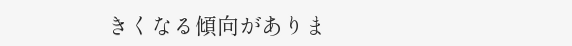きくなる傾向がありま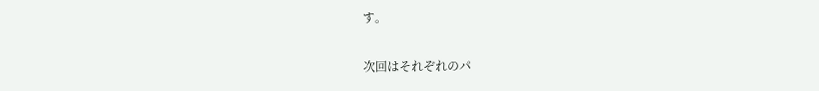す。

次回はそれぞれのパ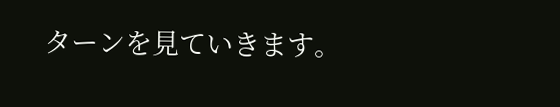ターンを見ていきます。